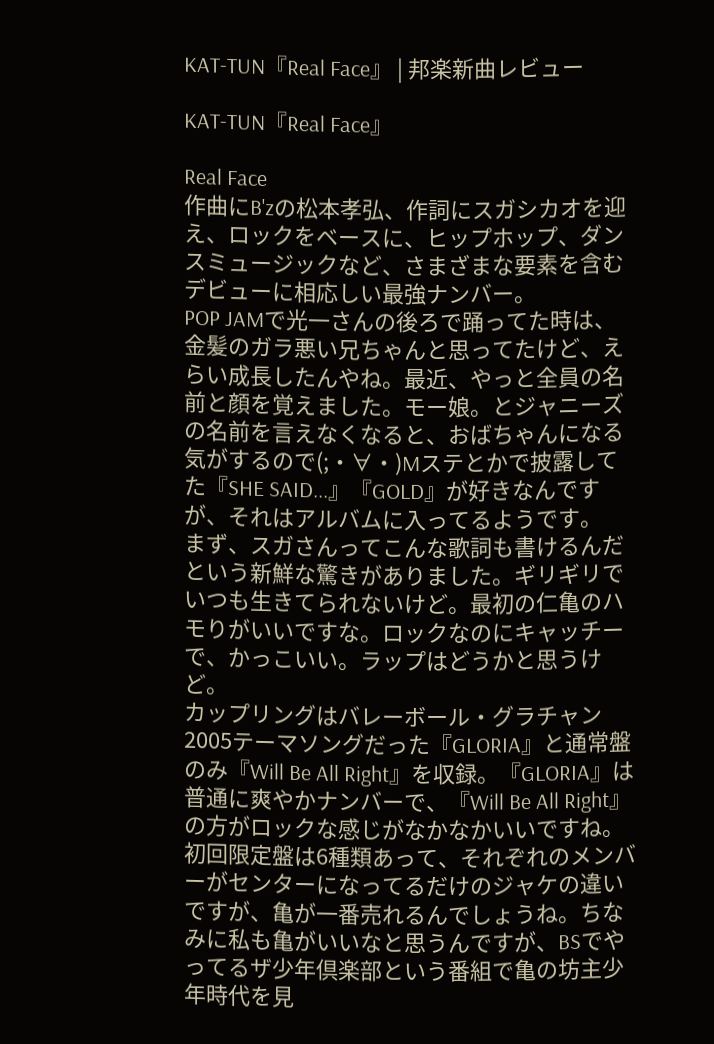KAT-TUN『Real Face』 | 邦楽新曲レビュー

KAT-TUN『Real Face』

Real Face
作曲にB'zの松本孝弘、作詞にスガシカオを迎え、ロックをベースに、ヒップホップ、ダンスミュージックなど、さまざまな要素を含むデビューに相応しい最強ナンバー。
POP JAMで光一さんの後ろで踊ってた時は、金髪のガラ悪い兄ちゃんと思ってたけど、えらい成長したんやね。最近、やっと全員の名前と顔を覚えました。モー娘。とジャニーズの名前を言えなくなると、おばちゃんになる気がするので(;・∀・)Mステとかで披露してた『SHE SAID...』『GOLD』が好きなんですが、それはアルバムに入ってるようです。
まず、スガさんってこんな歌詞も書けるんだという新鮮な驚きがありました。ギリギリでいつも生きてられないけど。最初の仁亀のハモりがいいですな。ロックなのにキャッチーで、かっこいい。ラップはどうかと思うけど。
カップリングはバレーボール・グラチャン2005テーマソングだった『GLORIA』と通常盤のみ『Will Be All Right』を収録。『GLORIA』は普通に爽やかナンバーで、『Will Be All Right』の方がロックな感じがなかなかいいですね。
初回限定盤は6種類あって、それぞれのメンバーがセンターになってるだけのジャケの違いですが、亀が一番売れるんでしょうね。ちなみに私も亀がいいなと思うんですが、BSでやってるザ少年倶楽部という番組で亀の坊主少年時代を見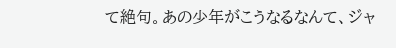て絶句。あの少年がこうなるなんて、ジャ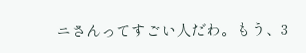ニさんってすごい人だわ。もう、3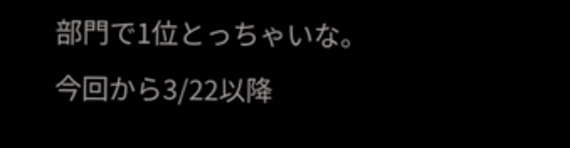部門で1位とっちゃいな。
今回から3/22以降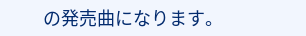の発売曲になります。